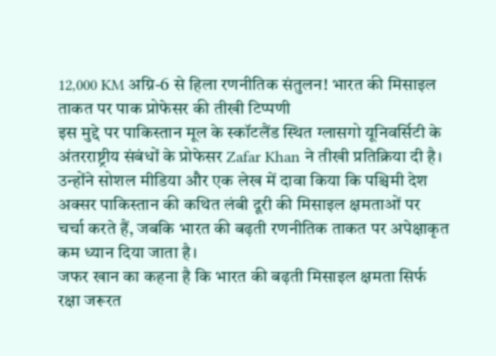12,000 KM अग्नि-6 से हिला रणनीतिक संतुलन! भारत की मिसाइल ताकत पर पाक प्रोफेसर की तीखी टिप्पणी
इस मुद्दे पर पाकिस्तान मूल के स्कॉटलैंड स्थित ग्लासगो यूनिवर्सिटी के अंतरराष्ट्रीय संबंधों के प्रोफेसर Zafar Khan ने तीखी प्रतिक्रिया दी है। उन्होंने सोशल मीडिया और एक लेख में दावा किया कि पश्चिमी देश अक्सर पाकिस्तान की कथित लंबी दूरी की मिसाइल क्षमताओं पर चर्चा करते हैं, जबकि भारत की बढ़ती रणनीतिक ताकत पर अपेक्षाकृत कम ध्यान दिया जाता है।
जफर खान का कहना है कि भारत की बढ़ती मिसाइल क्षमता सिर्फ रक्षा जरूरत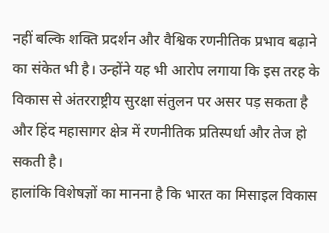नहीं बल्कि शक्ति प्रदर्शन और वैश्विक रणनीतिक प्रभाव बढ़ाने का संकेत भी है। उन्होंने यह भी आरोप लगाया कि इस तरह के विकास से अंतरराष्ट्रीय सुरक्षा संतुलन पर असर पड़ सकता है और हिंद महासागर क्षेत्र में रणनीतिक प्रतिस्पर्धा और तेज हो सकती है।
हालांकि विशेषज्ञों का मानना है कि भारत का मिसाइल विकास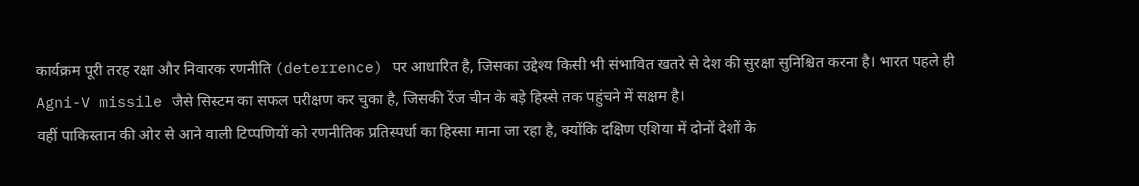कार्यक्रम पूरी तरह रक्षा और निवारक रणनीति (deterrence) पर आधारित है, जिसका उद्देश्य किसी भी संभावित खतरे से देश की सुरक्षा सुनिश्चित करना है। भारत पहले ही Agni-V missile जैसे सिस्टम का सफल परीक्षण कर चुका है, जिसकी रेंज चीन के बड़े हिस्से तक पहुंचने में सक्षम है।
वहीं पाकिस्तान की ओर से आने वाली टिप्पणियों को रणनीतिक प्रतिस्पर्धा का हिस्सा माना जा रहा है, क्योंकि दक्षिण एशिया में दोनों देशों के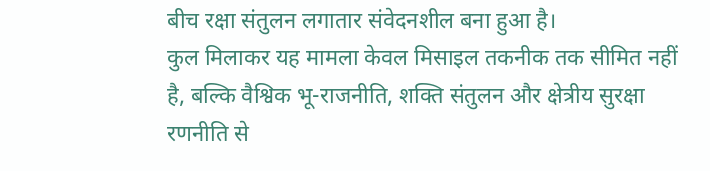बीच रक्षा संतुलन लगातार संवेदनशील बना हुआ है।
कुल मिलाकर यह मामला केवल मिसाइल तकनीक तक सीमित नहीं है, बल्कि वैश्विक भू-राजनीति, शक्ति संतुलन और क्षेत्रीय सुरक्षा रणनीति से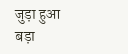जुड़ा हुआ बड़ा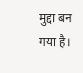मुद्दा बन गया है।